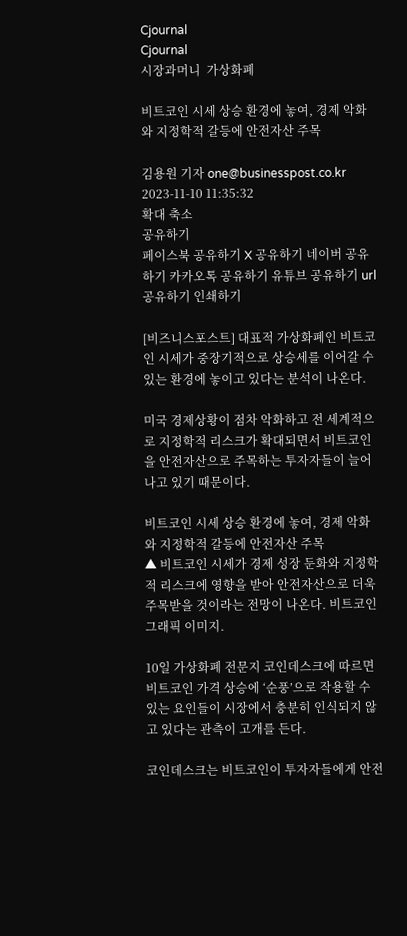Cjournal
Cjournal
시장과머니  가상화폐

비트코인 시세 상승 환경에 놓여, 경제 악화와 지정학적 갈등에 안전자산 주목

김용원 기자 one@businesspost.co.kr 2023-11-10 11:35:32
확대 축소
공유하기
페이스북 공유하기 X 공유하기 네이버 공유하기 카카오톡 공유하기 유튜브 공유하기 url 공유하기 인쇄하기

[비즈니스포스트] 대표적 가상화폐인 비트코인 시세가 중장기적으로 상승세를 이어갈 수 있는 환경에 놓이고 있다는 분석이 나온다.

미국 경제상황이 점차 악화하고 전 세계적으로 지정학적 리스크가 확대되면서 비트코인을 안전자산으로 주목하는 투자자들이 늘어나고 있기 때문이다.

비트코인 시세 상승 환경에 놓여, 경제 악화와 지정학적 갈등에 안전자산 주목
▲ 비트코인 시세가 경제 성장 둔화와 지정학적 리스크에 영향을 받아 안전자산으로 더욱 주목받을 것이라는 전망이 나온다. 비트코인 그래픽 이미지.

10일 가상화폐 전문지 코인데스크에 따르면 비트코인 가격 상승에 ‘순풍’으로 작용할 수 있는 요인들이 시장에서 충분히 인식되지 않고 있다는 관측이 고개를 든다.

코인데스크는 비트코인이 투자자들에게 안전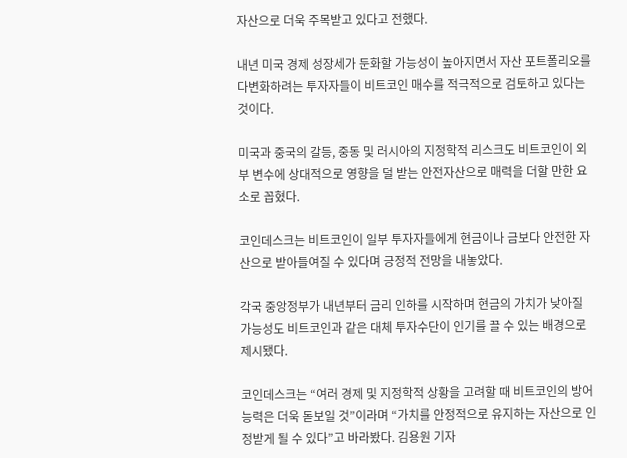자산으로 더욱 주목받고 있다고 전했다.

내년 미국 경제 성장세가 둔화할 가능성이 높아지면서 자산 포트폴리오를 다변화하려는 투자자들이 비트코인 매수를 적극적으로 검토하고 있다는 것이다.

미국과 중국의 갈등, 중동 및 러시아의 지정학적 리스크도 비트코인이 외부 변수에 상대적으로 영향을 덜 받는 안전자산으로 매력을 더할 만한 요소로 꼽혔다.

코인데스크는 비트코인이 일부 투자자들에게 현금이나 금보다 안전한 자산으로 받아들여질 수 있다며 긍정적 전망을 내놓았다.

각국 중앙정부가 내년부터 금리 인하를 시작하며 현금의 가치가 낮아질 가능성도 비트코인과 같은 대체 투자수단이 인기를 끌 수 있는 배경으로 제시됐다.

코인데스크는 “여러 경제 및 지정학적 상황을 고려할 때 비트코인의 방어 능력은 더욱 돋보일 것”이라며 “가치를 안정적으로 유지하는 자산으로 인정받게 될 수 있다”고 바라봤다. 김용원 기자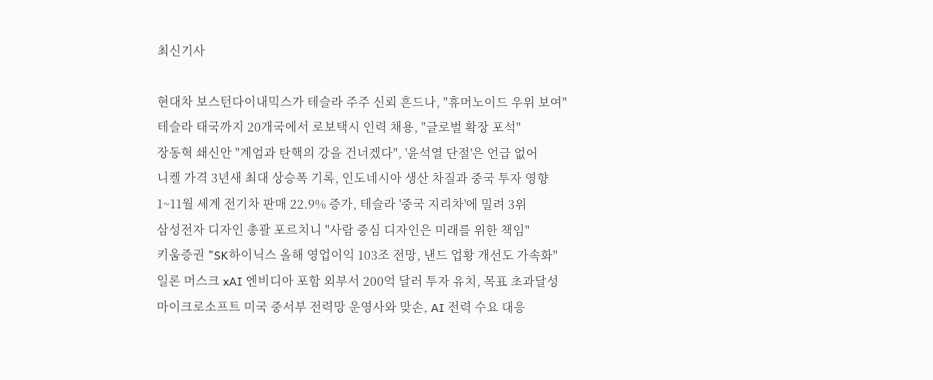최신기사

현대차 보스턴다이내믹스가 테슬라 주주 신뢰 흔드나, "휴머노이드 우위 보여"
테슬라 태국까지 20개국에서 로보택시 인력 채용, "글로벌 확장 포석"
장동혁 쇄신안 "계엄과 탄핵의 강을 건너겠다", '윤석열 단절'은 언급 없어
니켈 가격 3년새 최대 상승폭 기록, 인도네시아 생산 차질과 중국 투자 영향
1~11월 세계 전기차 판매 22.9% 증가, 테슬라 '중국 지리차'에 밀려 3위
삼성전자 디자인 총괄 포르치니 "사람 중심 디자인은 미래를 위한 책임"
키움증권 "SK하이닉스 올해 영업이익 103조 전망, 낸드 업황 개선도 가속화"
일론 머스크 xAI 엔비디아 포함 외부서 200억 달러 투자 유치, 목표 초과달성
마이크로소프트 미국 중서부 전력망 운영사와 맞손, AI 전력 수요 대응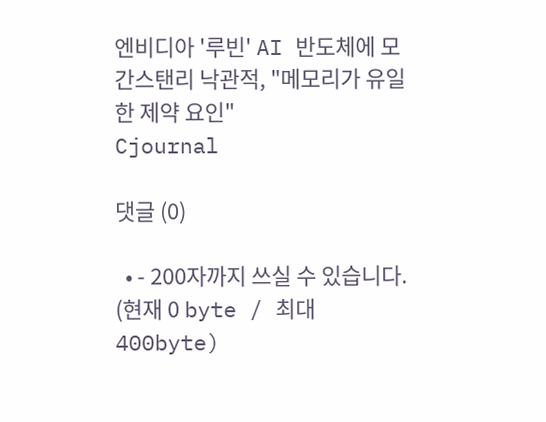엔비디아 '루빈' AI 반도체에 모간스탠리 낙관적, "메모리가 유일한 제약 요인"
Cjournal

댓글 (0)

  • - 200자까지 쓰실 수 있습니다. (현재 0 byte / 최대 400byte)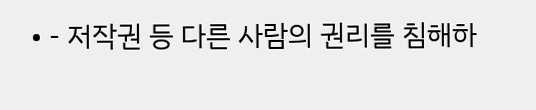• - 저작권 등 다른 사람의 권리를 침해하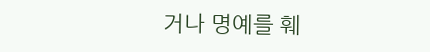거나 명예를 훼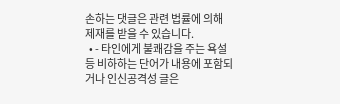손하는 댓글은 관련 법률에 의해 제재를 받을 수 있습니다.
  • - 타인에게 불쾌감을 주는 욕설 등 비하하는 단어가 내용에 포함되거나 인신공격성 글은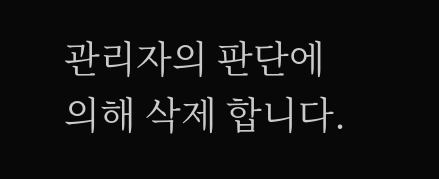관리자의 판단에 의해 삭제 합니다.